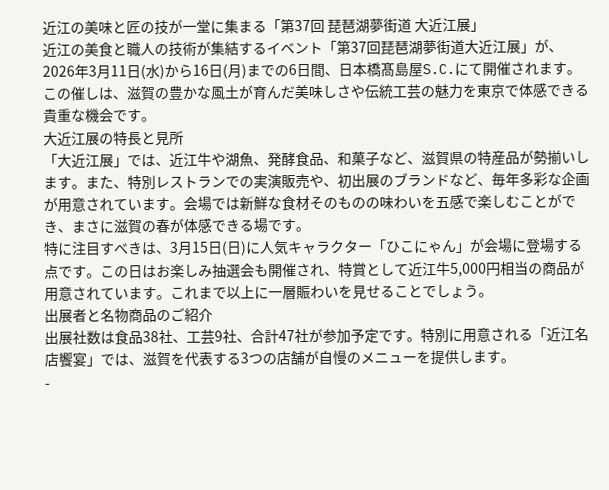近江の美味と匠の技が一堂に集まる「第37回 琵琶湖夢街道 大近江展」
近江の美食と職人の技術が集結するイベント「第37回琵琶湖夢街道大近江展」が、2026年3月11日(水)から16日(月)までの6日間、日本橋髙島屋S.C.にて開催されます。この催しは、滋賀の豊かな風土が育んだ美味しさや伝統工芸の魅力を東京で体感できる貴重な機会です。
大近江展の特長と見所
「大近江展」では、近江牛や湖魚、発酵食品、和菓子など、滋賀県の特産品が勢揃いします。また、特別レストランでの実演販売や、初出展のブランドなど、毎年多彩な企画が用意されています。会場では新鮮な食材そのものの味わいを五感で楽しむことができ、まさに滋賀の春が体感できる場です。
特に注目すべきは、3月15日(日)に人気キャラクター「ひこにゃん」が会場に登場する点です。この日はお楽しみ抽選会も開催され、特賞として近江牛5,000円相当の商品が用意されています。これまで以上に一層賑わいを見せることでしょう。
出展者と名物商品のご紹介
出展社数は食品38社、工芸9社、合計47社が参加予定です。特別に用意される「近江名店饗宴」では、滋賀を代表する3つの店舗が自慢のメニューを提供します。
-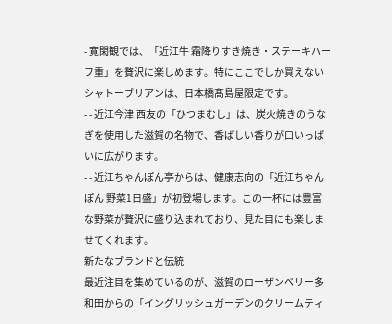- 寛閑観では、「近江牛 霜降りすき焼き・ステーキハーフ重」を贅沢に楽しめます。特にここでしか買えないシャトーブリアンは、日本橋髙島屋限定です。
- - 近江今津 西友の「ひつまむし」は、炭火焼きのうなぎを使用した滋賀の名物で、香ばしい香りが口いっぱいに広がります。
- - 近江ちゃんぽん亭からは、健康志向の「近江ちゃんぽん 野菜1日盛」が初登場します。この一杯には豊富な野菜が贅沢に盛り込まれており、見た目にも楽しませてくれます。
新たなブランドと伝統
最近注目を集めているのが、滋賀のローザンベリー多和田からの「イングリッシュガーデンのクリームティ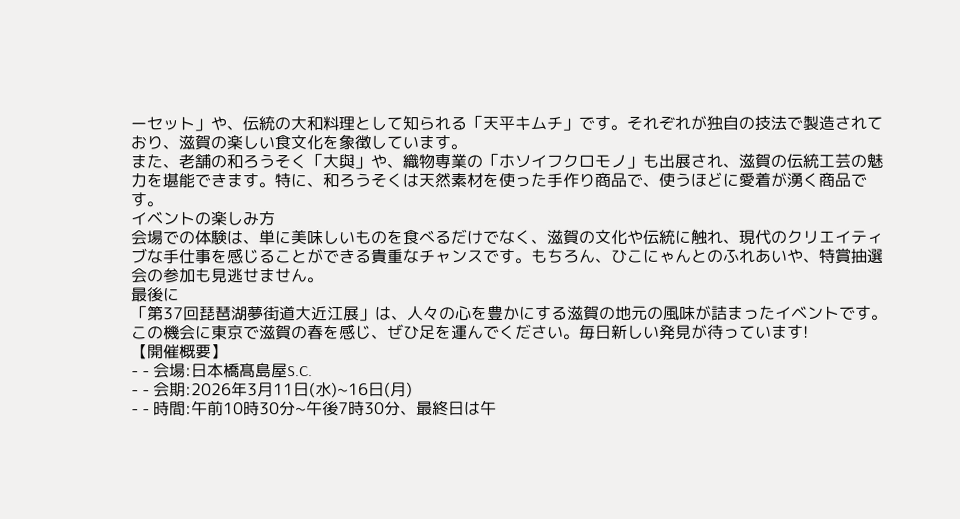ーセット」や、伝統の大和料理として知られる「天平キムチ」です。それぞれが独自の技法で製造されており、滋賀の楽しい食文化を象徴しています。
また、老舗の和ろうそく「大與」や、織物専業の「ホソイフクロモノ」も出展され、滋賀の伝統工芸の魅力を堪能できます。特に、和ろうそくは天然素材を使った手作り商品で、使うほどに愛着が湧く商品です。
イベントの楽しみ方
会場での体験は、単に美味しいものを食べるだけでなく、滋賀の文化や伝統に触れ、現代のクリエイティブな手仕事を感じることができる貴重なチャンスです。もちろん、ひこにゃんとのふれあいや、特賞抽選会の参加も見逃せません。
最後に
「第37回琵琶湖夢街道大近江展」は、人々の心を豊かにする滋賀の地元の風味が詰まったイベントです。この機会に東京で滋賀の春を感じ、ぜひ足を運んでください。毎日新しい発見が待っています!
【開催概要】
- - 会場:日本橋髙島屋S.C.
- - 会期:2026年3月11日(水)~16日(月)
- - 時間:午前10時30分~午後7時30分、最終日は午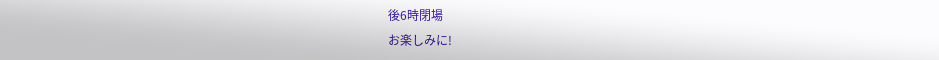後6時閉場
お楽しみに!